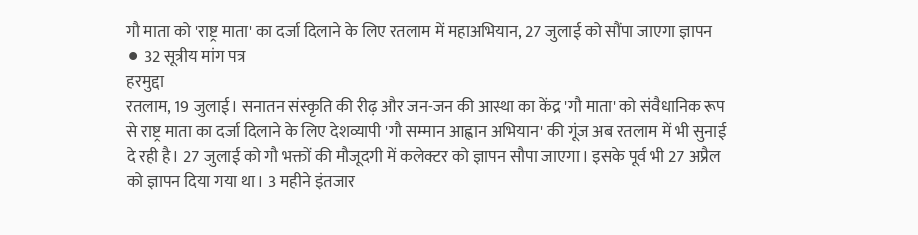गौ माता को 'राष्ट्र माता' का दर्जा दिलाने के लिए रतलाम में महाअभियान, 27 जुलाई को सौंपा जाएगा ज्ञापन
⚫ 32 सूत्रीय मांग पत्र
हरमुद्दा
रतलाम, 19 जुलाई। सनातन संस्कृति की रीढ़ और जन-जन की आस्था का केंद्र 'गौ माता' को संवैधानिक रूप से राष्ट्र माता का दर्जा दिलाने के लिए देशव्यापी 'गौ सम्मान आह्वान अभियान' की गूंज अब रतलाम में भी सुनाई दे रही है। 27 जुलाई को गौ भक्तों की मौजूदगी में कलेक्टर को ज्ञापन सौपा जाएगा। इसके पूर्व भी 27 अप्रैल को ज्ञापन दिया गया था। 3 महीने इंतजार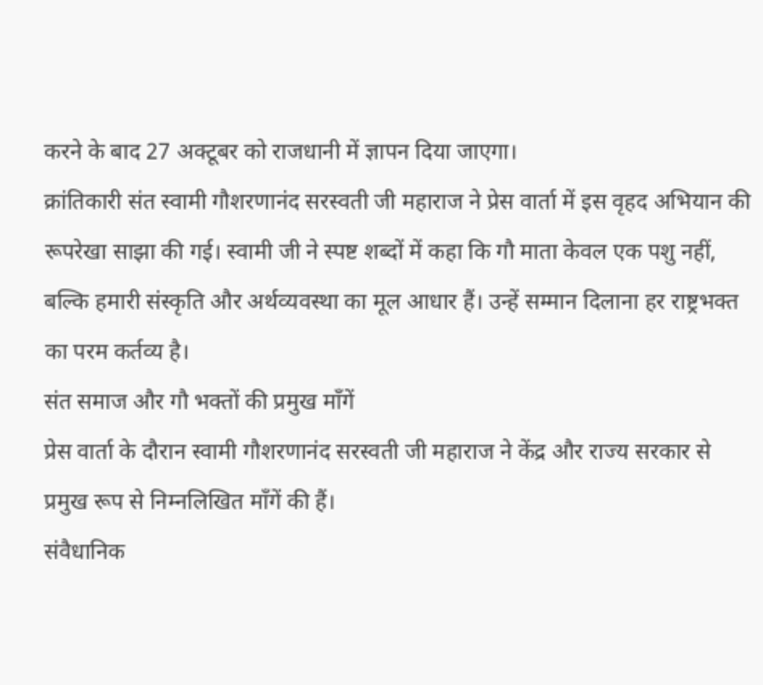करने के बाद 27 अक्टूबर को राजधानी में ज्ञापन दिया जाएगा।
क्रांतिकारी संत स्वामी गौशरणानंद सरस्वती जी महाराज ने प्रेस वार्ता में इस वृहद अभियान की रूपरेखा साझा की गई। स्वामी जी ने स्पष्ट शब्दों में कहा कि गौ माता केवल एक पशु नहीं, बल्कि हमारी संस्कृति और अर्थव्यवस्था का मूल आधार हैं। उन्हें सम्मान दिलाना हर राष्ट्रभक्त का परम कर्तव्य है।
संत समाज और गौ भक्तों की प्रमुख माँगें
प्रेस वार्ता के दौरान स्वामी गौशरणानंद सरस्वती जी महाराज ने केंद्र और राज्य सरकार से प्रमुख रूप से निम्नलिखित माँगें की हैं।
संवैधानिक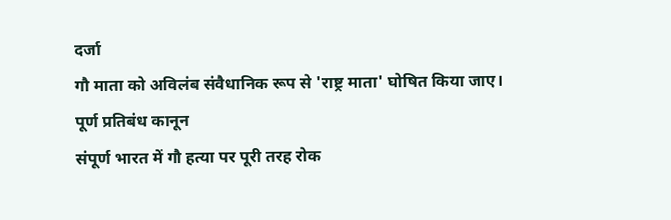दर्जा
गौ माता को अविलंब संवैधानिक रूप से 'राष्ट्र माता' घोषित किया जाए।
पूर्ण प्रतिबंध कानून
संपूर्ण भारत में गौ हत्या पर पूरी तरह रोक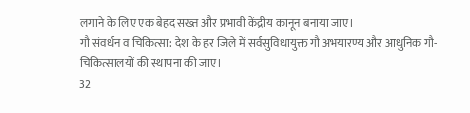लगाने के लिए एक बेहद सख्त और प्रभावी केंद्रीय कानून बनाया जाए।
गौ संवर्धन व चिकित्सा: देश के हर जिले में सर्वसुविधायुक्त गौ अभयारण्य और आधुनिक गौ-चिकित्सालयों की स्थापना की जाए।
32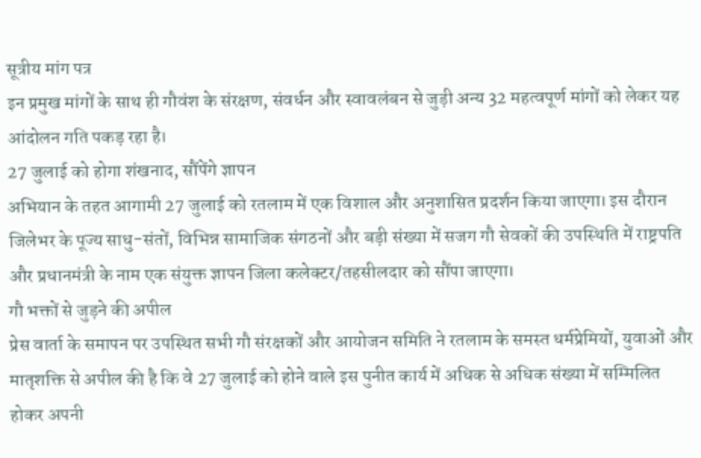सूत्रीय मांग पत्र
इन प्रमुख मांगों के साथ ही गौवंश के संरक्षण, संवर्धन और स्वावलंबन से जुड़ी अन्य 32 महत्वपूर्ण मांगों को लेकर यह आंदोलन गति पकड़ रहा है।
27 जुलाई को होगा शंखनाद, सौंपेंगे ज्ञापन
अभियान के तहत आगामी 27 जुलाई को रतलाम में एक विशाल और अनुशासित प्रदर्शन किया जाएगा। इस दौरान जिलेभर के पूज्य साधु-संतों, विभिन्न सामाजिक संगठनों और बड़ी संख्या में सजग गौ सेवकों की उपस्थिति में राष्ट्रपति और प्रधानमंत्री के नाम एक संयुक्त ज्ञापन जिला कलेक्टर/तहसीलदार को सौंपा जाएगा।
गौ भक्तों से जुड़ने की अपील
प्रेस वार्ता के समापन पर उपस्थित सभी गौ संरक्षकों और आयोजन समिति ने रतलाम के समस्त धर्मप्रेमियों, युवाओं और मातृशक्ति से अपील की है कि वे 27 जुलाई को होने वाले इस पुनीत कार्य में अधिक से अधिक संख्या में सम्मिलित होकर अपनी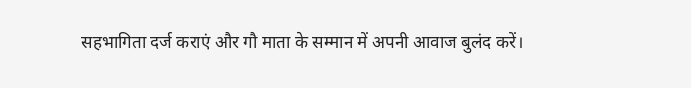सहभागिता दर्ज कराएं और गौ माता के सम्मान में अपनी आवाज बुलंद करें।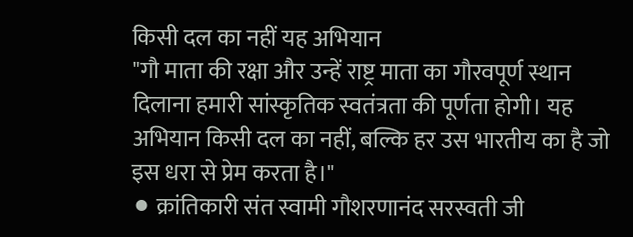किसी दल का नहीं यह अभियान
"गौ माता की रक्षा और उन्हें राष्ट्र माता का गौरवपूर्ण स्थान दिलाना हमारी सांस्कृतिक स्वतंत्रता की पूर्णता होगी। यह अभियान किसी दल का नहीं, बल्कि हर उस भारतीय का है जो इस धरा से प्रेम करता है।"
⚫ क्रांतिकारी संत स्वामी गौशरणानंद सरस्वती जी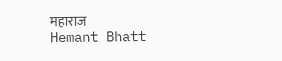महाराज
Hemant Bhatt